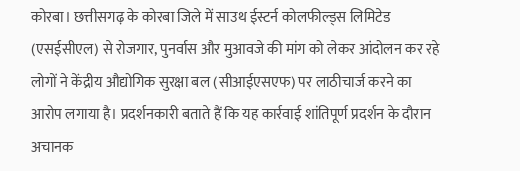कोरबा। छत्तीसगढ़ के कोरबा जिले में साउथ ईस्टर्न कोलफील्ड्स लिमिटेड (एसईसीएल) से रोजगार, पुनर्वास और मुआवजे की मांग को लेकर आंदोलन कर रहे लोगों ने केंद्रीय औद्योगिक सुरक्षा बल (सीआईएसएफ) पर लाठीचार्ज करने का आरोप लगाया है। प्रदर्शनकारी बताते हैं कि यह कार्रवाई शांतिपूर्ण प्रदर्शन के दौरान अचानक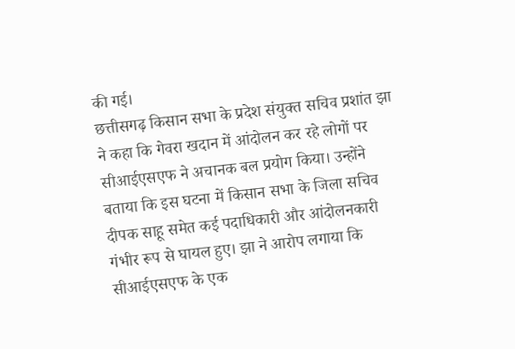की गई।
छत्तीसगढ़ किसान सभा के प्रदेश संयुक्त सचिव प्रशांत झा ने कहा कि गेवरा खदान में आंदोलन कर रहे लोगों पर सीआईएसएफ ने अचानक बल प्रयोग किया। उन्होंने बताया कि इस घटना में किसान सभा के जिला सचिव दीपक साहू समेत कई पदाधिकारी और आंदोलनकारी गंभीर रूप से घायल हुए। झा ने आरोप लगाया कि सीआईएसएफ के एक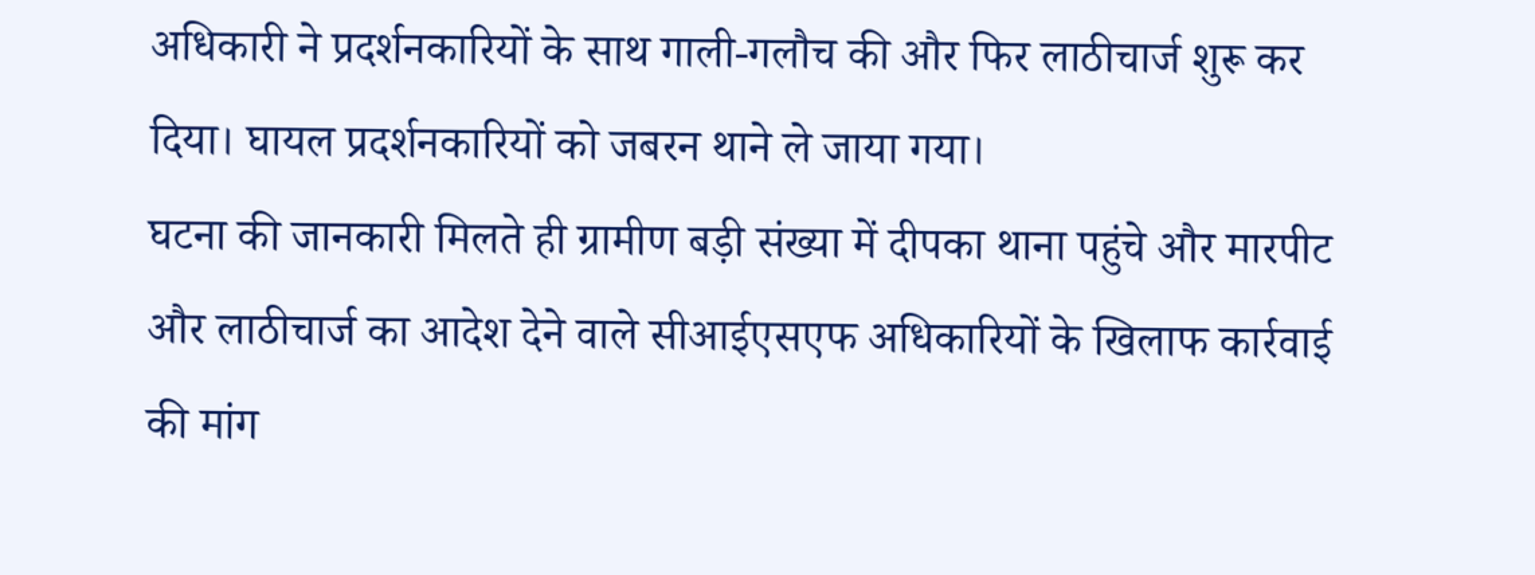अधिकारी ने प्रदर्शनकारियों के साथ गाली-गलौच की और फिर लाठीचार्ज शुरू कर दिया। घायल प्रदर्शनकारियों को जबरन थाने ले जाया गया।
घटना की जानकारी मिलते ही ग्रामीण बड़ी संख्या में दीपका थाना पहुंचे और मारपीट और लाठीचार्ज का आदेश देने वाले सीआईएसएफ अधिकारियों के खिलाफ कार्रवाई की मांग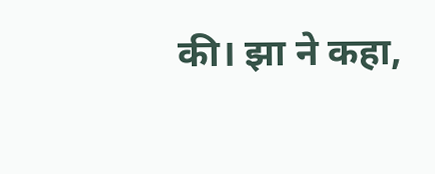की। झा ने कहा,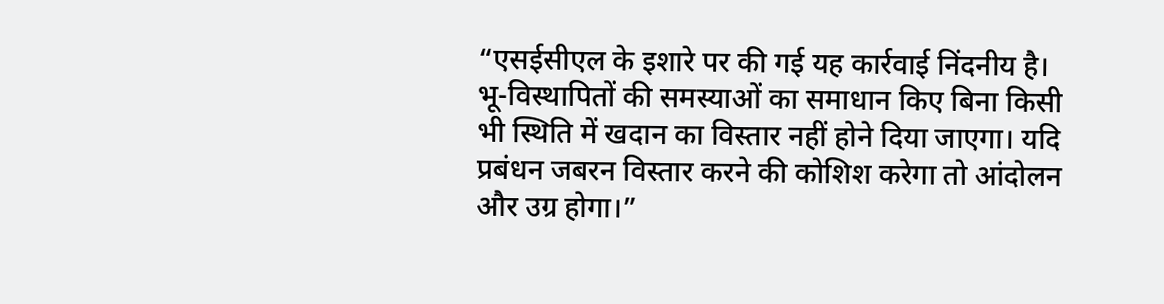“एसईसीएल के इशारे पर की गई यह कार्रवाई निंदनीय है। भू-विस्थापितों की समस्याओं का समाधान किए बिना किसी भी स्थिति में खदान का विस्तार नहीं होने दिया जाएगा। यदि प्रबंधन जबरन विस्तार करने की कोशिश करेगा तो आंदोलन और उग्र होगा।”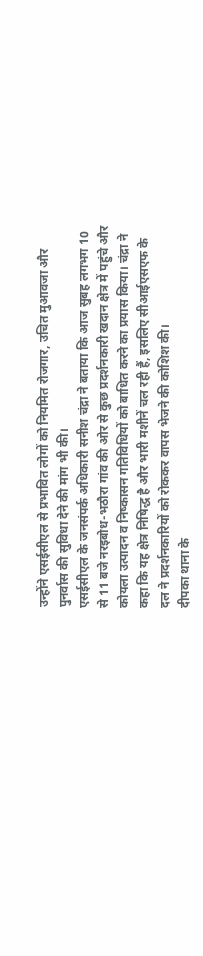उन्होंने एसईसीएल से प्रभावित लोगों को नियमित रोजगार, उचित मुआवजा और पुनर्वास की सुविधा देने की मांग भी की।
एसईसीएल के जनसंपर्क अधिकारी सनीश चंद्रा ने बताया कि आज सुबह लगभग 10 से 11 बजे नरइबोध-भठौरा गांव की ओर से कुछ प्रदर्शनकारी खदान क्षेत्र में पहुंचे और कोयला उत्पादन व निष्कासन गतिविधियों को बाधित करने का प्रयास किया। चंद्रा ने कहा कि यह क्षेत्र निषिद्ध है और भारी मशीनें चल रही हैं, इसलिए सीआईएसएफ के दल ने प्रदर्शनकारियों को रोककर वापस भेजने की कोशिश की।
दीपका थाना के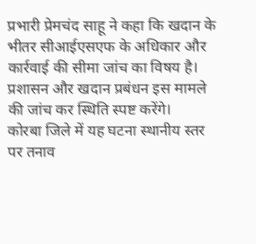प्रभारी प्रेमचंद साहू ने कहा कि खदान के भीतर सीआईएसएफ के अधिकार और कार्रवाई की सीमा जांच का विषय है। प्रशासन और खदान प्रबंधन इस मामले की जांच कर स्थिति स्पष्ट करेंगे।
कोरबा जिले में यह घटना स्थानीय स्तर पर तनाव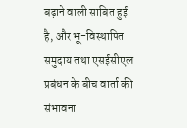बढ़ाने वाली साबित हुई है, और भू-विस्थापित समुदाय तथा एसईसीएल प्रबंधन के बीच वार्ता की संभावना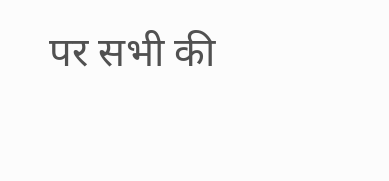पर सभी की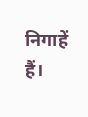निगाहें हैं।